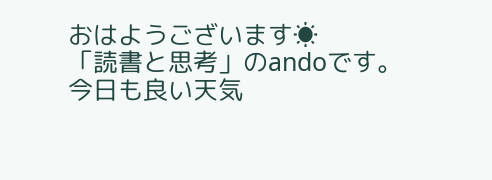おはようございます☀
「読書と思考」のandoです。
今日も良い天気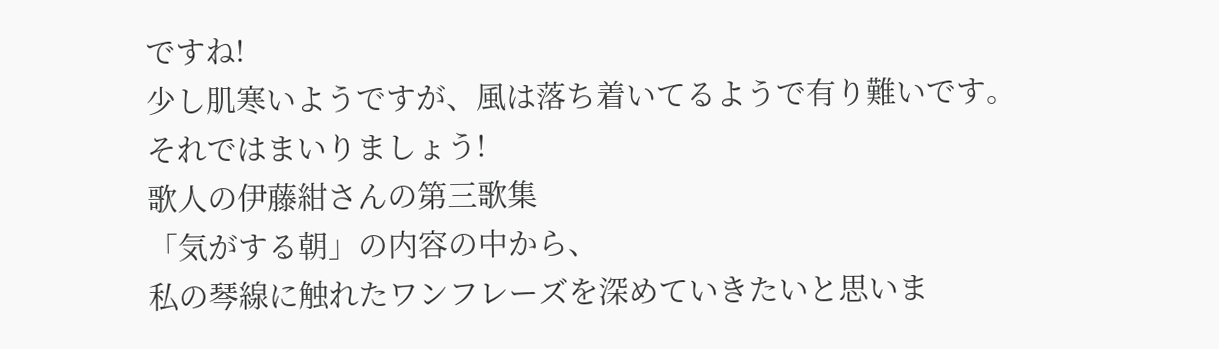ですね!
少し肌寒いようですが、風は落ち着いてるようで有り難いです。
それではまいりましょう!
歌人の伊藤紺さんの第三歌集
「気がする朝」の内容の中から、
私の琴線に触れたワンフレーズを深めていきたいと思いま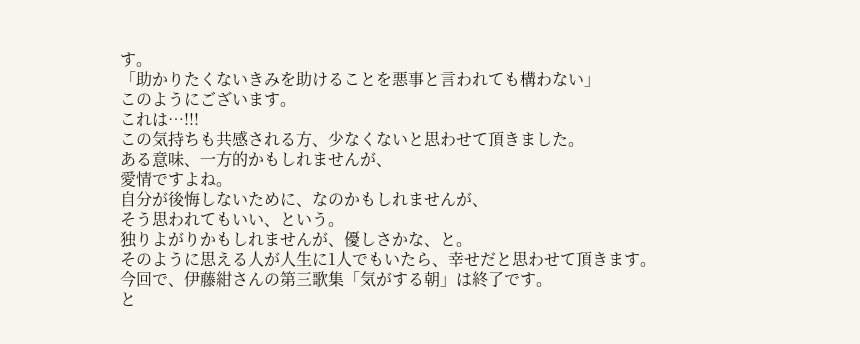す。
「助かりたくないきみを助けることを悪事と言われても構わない」
このようにございます。
これは…!!!
この気持ちも共感される方、少なくないと思わせて頂きました。
ある意味、一方的かもしれませんが、
愛情ですよね。
自分が後悔しないために、なのかもしれませんが、
そう思われてもいい、という。
独りよがりかもしれませんが、優しさかな、と。
そのように思える人が人生に1人でもいたら、幸せだと思わせて頂きます。
今回で、伊藤紺さんの第三歌集「気がする朝」は終了です。
と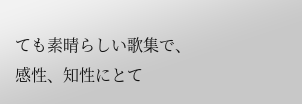ても素晴らしい歌集で、感性、知性にとて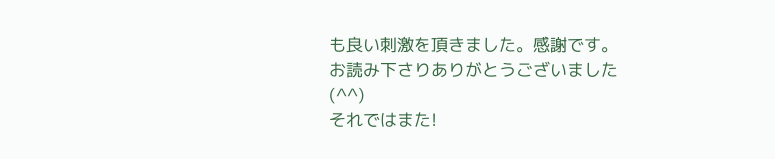も良い刺激を頂きました。感謝です。
お読み下さりありがとうございました(^^)
それではまた!